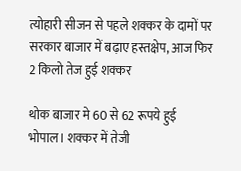त्योहारी सीजन से पहले शक्कर के दामों पर सरकार बाजार में बढ़ाए हस्तक्षेप, आज फिर 2 किलो तेज हुई शक्कर

थोक बाजार मे 60 से 62 रूपये हुई
भोपाल। शक्कर में तेजी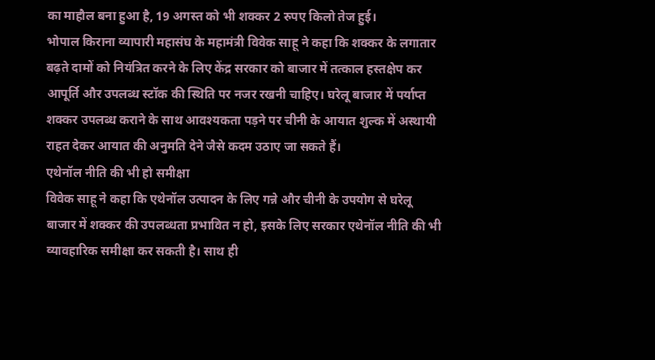का माहौल बना हुआ है, 19 अगस्त को भी शक्कर 2 रुपए किलो तेज हुई।
भोपाल किराना व्यापारी महासंघ के महामंत्री विवेक साहू ने कहा कि शक्कर के लगातार बढ़ते दामों को नियंत्रित करने के लिए केंद्र सरकार को बाजार में तत्काल हस्तक्षेप कर आपूर्ति और उपलब्ध स्टॉक की स्थिति पर नजर रखनी चाहिए। घरेलू बाजार में पर्याप्त शक्कर उपलब्ध कराने के साथ आवश्यकता पड़ने पर चीनी के आयात शुल्क में अस्थायी राहत देकर आयात की अनुमति देने जैसे कदम उठाए जा सकते हैं।
एथेनॉल नीति की भी हो समीक्षा
विवेक साहू ने कहा कि एथेनॉल उत्पादन के लिए गन्ने और चीनी के उपयोग से घरेलू बाजार में शक्कर की उपलब्धता प्रभावित न हो, इसके लिए सरकार एथेनॉल नीति की भी व्यावहारिक समीक्षा कर सकती है। साथ ही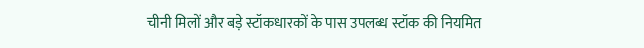चीनी मिलों और बड़े स्टॉकधारकों के पास उपलब्ध स्टॉक की नियमित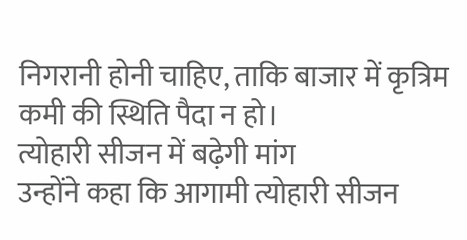निगरानी होनी चाहिए, ताकि बाजार में कृत्रिम कमी की स्थिति पैदा न हो।
त्योहारी सीजन में बढ़ेगी मांग
उन्होंने कहा कि आगामी त्योहारी सीजन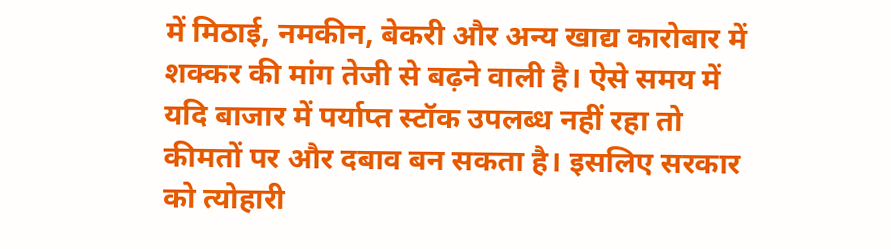में मिठाई, नमकीन, बेकरी और अन्य खाद्य कारोबार में शक्कर की मांग तेजी से बढ़ने वाली है। ऐसे समय में यदि बाजार में पर्याप्त स्टॉक उपलब्ध नहीं रहा तो कीमतों पर और दबाव बन सकता है। इसलिए सरकार को त्योहारी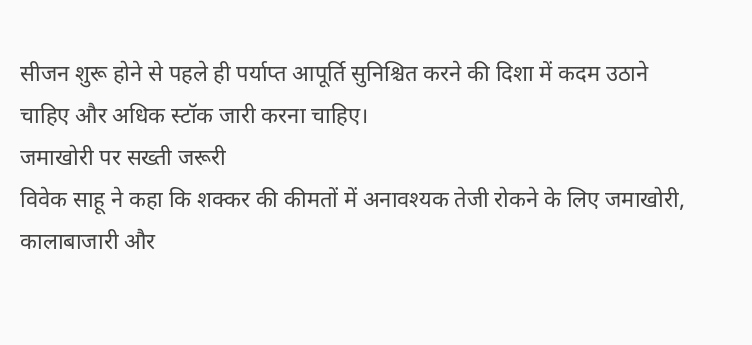सीजन शुरू होने से पहले ही पर्याप्त आपूर्ति सुनिश्चित करने की दिशा में कदम उठाने चाहिए और अधिक स्टॉक जारी करना चाहिए।
जमाखोरी पर सख्ती जरूरी
विवेक साहू ने कहा कि शक्कर की कीमतों में अनावश्यक तेजी रोकने के लिए जमाखोरी, कालाबाजारी और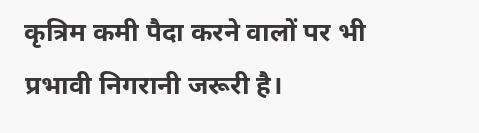कृत्रिम कमी पैदा करने वालों पर भी प्रभावी निगरानी जरूरी है।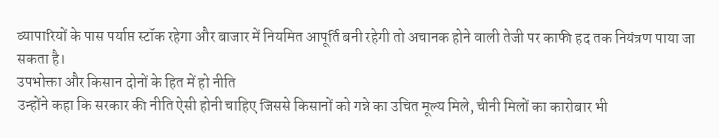व्यापारियों के पास पर्याप्त स्टॉक रहेगा और बाजार में नियमित आपूर्ति बनी रहेगी तो अचानक होने वाली तेजी पर काफी हद तक नियंत्रण पाया जा सकता है।
उपभोक्ता और किसान दोनों के हित में हो नीति
उन्होंने कहा कि सरकार की नीति ऐसी होनी चाहिए जिससे किसानों को गन्ने का उचित मूल्य मिले, चीनी मिलों का कारोबार भी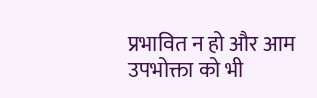प्रभावित न हो और आम उपभोक्ता को भी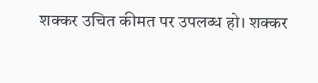शक्कर उचित कीमत पर उपलब्ध हो। शक्कर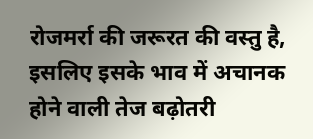रोजमर्रा की जरूरत की वस्तु है, इसलिए इसके भाव में अचानक होने वाली तेज बढ़ोतरी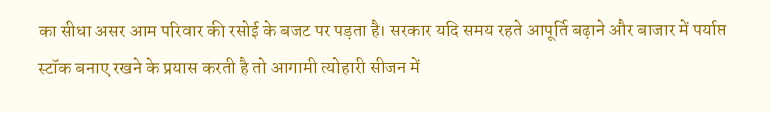का सीधा असर आम परिवार की रसोई के बजट पर पड़ता है। सरकार यदि समय रहते आपूर्ति बढ़ाने और बाजार में पर्याप्त स्टॉक बनाए रखने के प्रयास करती है तो आगामी त्योहारी सीजन में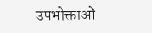उपभोक्ताओं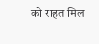को राहत मिल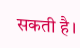सकती है।